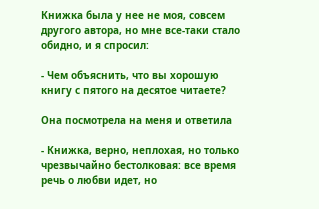Книжка была у нее не моя, совсем другого автора, но мне все-таки стало обидно, и я спросил:

- Чем объяснить, что вы хорошую книгу с пятого на десятое читаете?

Она посмотрела на меня и ответила

- Книжка, верно, неплохая, но только чрезвычайно бестолковая: все время речь о любви идет, но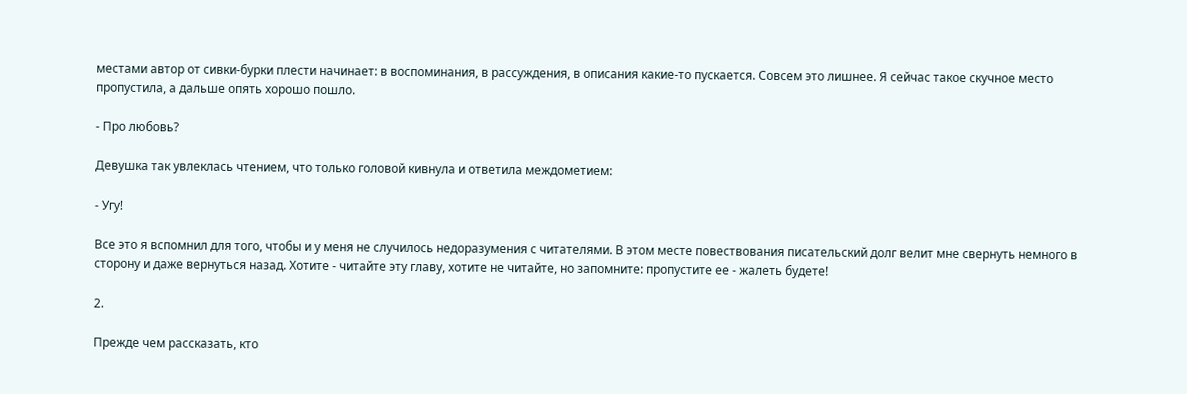местами автор от сивки-бурки плести начинает: в воспоминания, в рассуждения, в описания какие-то пускается. Совсем это лишнее. Я сейчас такое скучное место пропустила, а дальше опять хорошо пошло.

- Про любовь?

Девушка так увлеклась чтением, что только головой кивнула и ответила междометием:

- Угу!

Все это я вспомнил для того, чтобы и у меня не случилось недоразумения с читателями. В этом месте повествования писательский долг велит мне свернуть немного в сторону и даже вернуться назад. Хотите - читайте эту главу, хотите не читайте, но запомните: пропустите ее - жалеть будете!

2.

Прежде чем рассказать, кто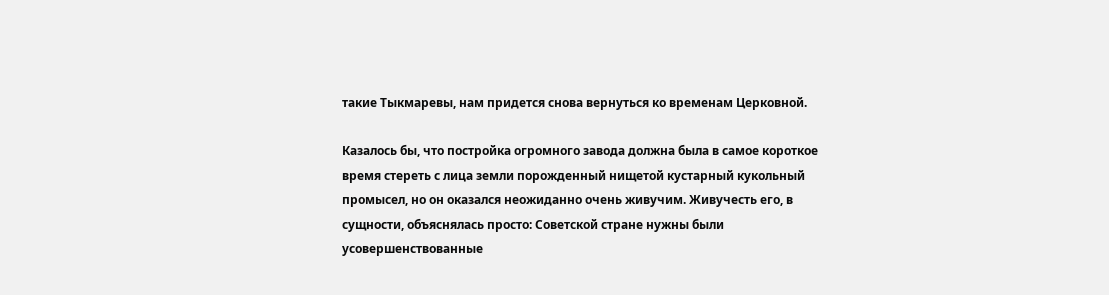такие Тыкмаревы, нам придется снова вернуться ко временам Церковной.

Казалось бы, что постройка огромного завода должна была в самое короткое время стереть с лица земли порожденный нищетой кустарный кукольный промысел, но он оказался неожиданно очень живучим. Живучесть его, в сущности, объяснялась просто: Советской стране нужны были усовершенствованные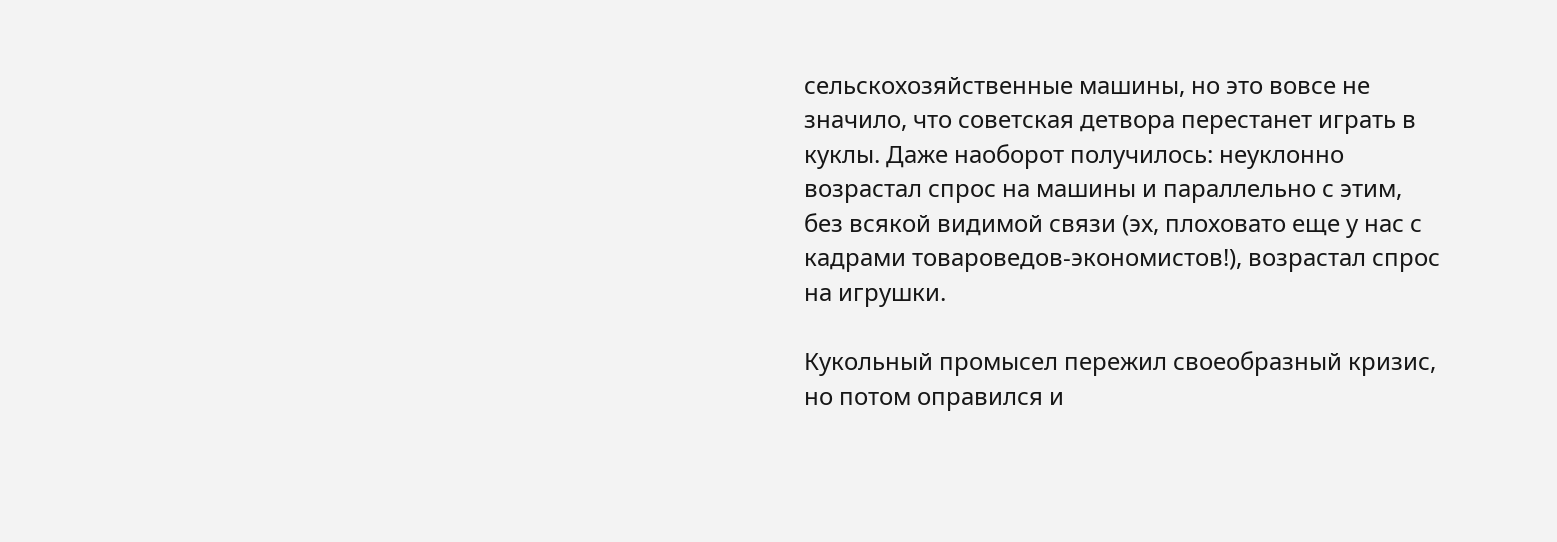сельскохозяйственные машины, но это вовсе не значило, что советская детвора перестанет играть в куклы. Даже наоборот получилось: неуклонно возрастал спрос на машины и параллельно с этим, без всякой видимой связи (эх, плоховато еще у нас с кадрами товароведов-экономистов!), возрастал спрос на игрушки.

Кукольный промысел пережил своеобразный кризис, но потом оправился и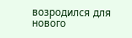возродился для нового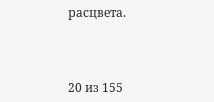расцвета.



20 из 155